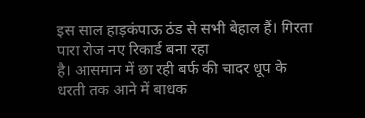इस साल हाड़कंपाऊ ठंड से सभी बेहाल हैं। गिरता पारा रोज नए रिकार्ड बना रहा
है। आसमान में छा रही बर्फ की चादर धूप के धरती तक आने में बाधक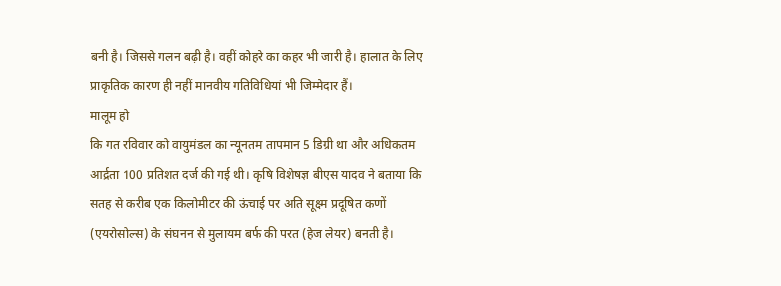बनी है। जिससे गलन बढ़ी है। वहीं कोहरे का कहर भी जारी है। हालात के लिए
प्राकृतिक कारण ही नहीं मानवीय गतिविधियां भी जिम्मेदार हैं।
मालूम हो
कि गत रविवार को वायुमंडल का न्यूनतम तापमान 5 डिग्री था और अधिकतम
आर्द्रता 100 प्रतिशत दर्ज की गई थी। कृषि विशेषज्ञ बीएस यादव ने बताया कि
सतह से करीब एक किलोमीटर की ऊंचाई पर अति सूक्ष्म प्रदूषित कणों
(एयरोसोल्स) के संघनन से मुलायम बर्फ की परत (हेज लेयर) बनती है।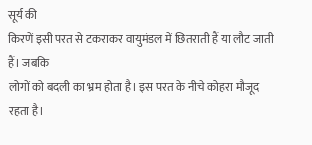सूर्य की
किरणें इसी परत से टकराकर वायुमंडल में छितराती हैं या लौट जाती हैं। जबकि
लोगों को बदली का भ्रम होता है। इस परत के नीचे कोहरा मौजूद रहता है।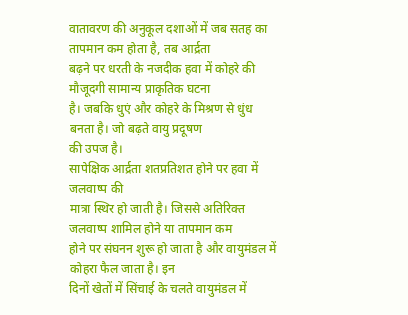वातावरण की अनुकूल दशाओं में जब सतह का तापमान कम होता है, तब आर्द्रता
बढ़ने पर धरती के नजदीक हवा में कोहरे की मौजूदगी सामान्य प्राकृतिक घटना
है। जबकि धुएं और कोहरे के मिश्रण से धुंध बनता है। जो बढ़ते वायु प्रदूषण
की उपज है।
सापेक्षिक आर्द्रता शतप्रतिशत होने पर हवा में जलवाष्प की
मात्रा स्थिर हो जाती है। जिससे अतिरिक्त जलवाष्प शामिल होने या तापमान कम
होने पर संघनन शुरू हो जाता है और वायुमंडल में कोहरा फैल जाता है। इन
दिनों खेतों में सिंचाई के चलते वायुमंडल में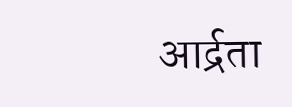आर्द्रता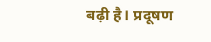बढ़ी है। प्रदूषण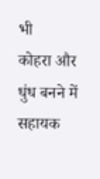भी
कोहरा और धुंध बनने में सहायक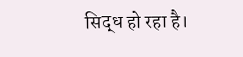सिद्ध हो रहा है।